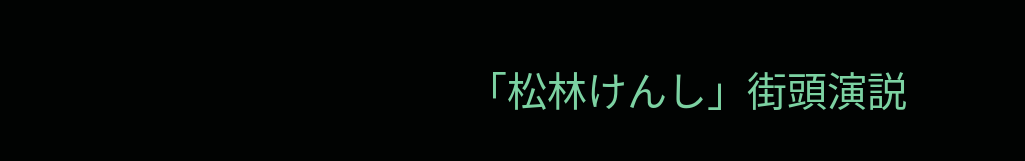「松林けんし」街頭演説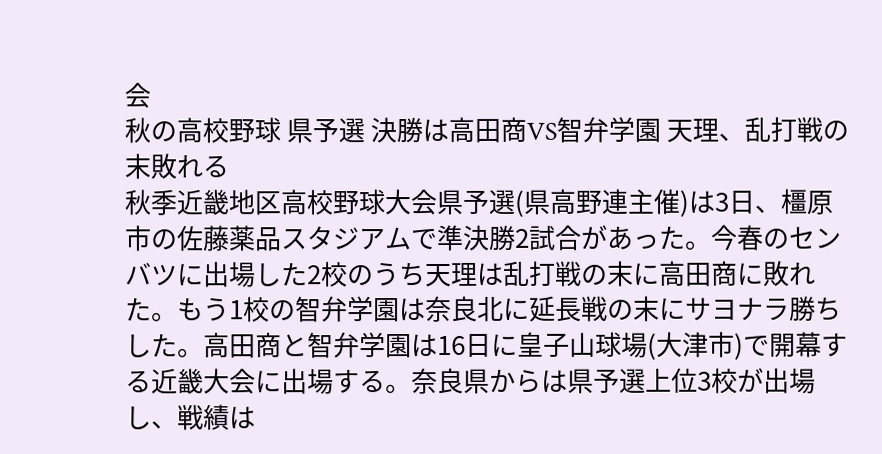会
秋の高校野球 県予選 決勝は高田商VS智弁学園 天理、乱打戦の末敗れる
秋季近畿地区高校野球大会県予選(県高野連主催)は3日、橿原市の佐藤薬品スタジアムで準決勝2試合があった。今春のセンバツに出場した2校のうち天理は乱打戦の末に高田商に敗れた。もう1校の智弁学園は奈良北に延長戦の末にサヨナラ勝ちした。高田商と智弁学園は16日に皇子山球場(大津市)で開幕する近畿大会に出場する。奈良県からは県予選上位3校が出場し、戦績は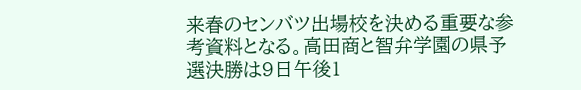来春のセンバツ出場校を決める重要な参考資料となる。高田商と智弁学園の県予選決勝は9日午後1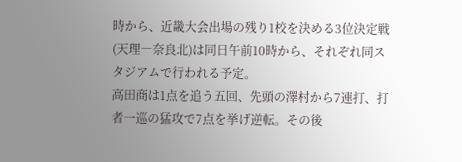時から、近畿大会出場の残り1校を決める3位決定戦(天理―奈良北)は同日午前10時から、それぞれ同スタジアムで行われる予定。
高田商は1点を追う五回、先頭の澤村から7連打、打者一巡の猛攻で7点を挙げ逆転。その後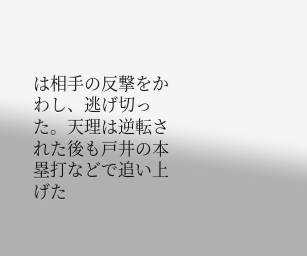は相手の反撃をかわし、逃げ切った。天理は逆転された後も戸井の本塁打などで追い上げた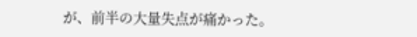が、前半の大量失点が痛かった。